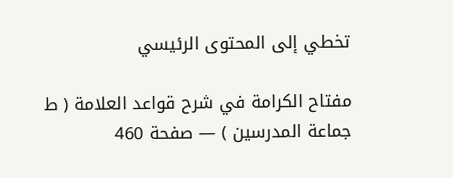تخطي إلى المحتوى الرئيسي

مفتاح الكرامة في شرح قواعد العلامة ( ط جماعة المدرسين ) — صفحة 460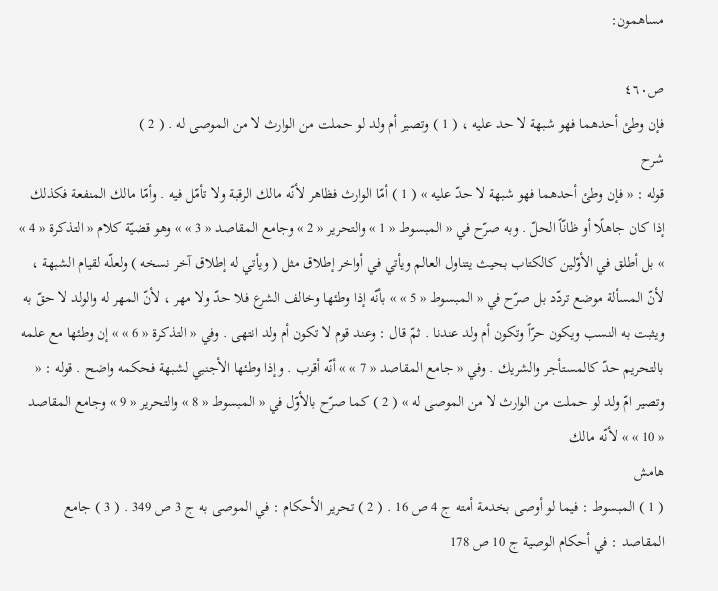مساهمون:

ص٤٦٠
فإن وطئ أحدهما فهو شبهة لا حد عليه ، ( 1 ) وتصير أم ولد لو حملت من الوارث لا من الموصى له . ( 2 )
شرح
قوله : « فإن وطئ أحدهما فهو شبهة لا حدّ عليه » ( 1 ) أمّا الوارث فظاهر لأنّه مالك الرقبة ولا تأمّل فيه . وأمّا مالك المنفعة فكذلك إذا كان جاهلًا أو ظانّاً الحلّ . وبه صرّح في « المبسوط « 1 » والتحرير « 2 » وجامع المقاصد « 3 » » وهو قضيّة كلام « التذكرة « 4 » » بل أطلق في الأوّلين كالكتاب بحيث يتناول العالم ويأتي في أواخر إطلاق مثل ( ويأتي له إطلاق آخر نسخه ) ولعلّه لقيام الشبهة ، لأنّ المسألة موضع تردّد بل صرّح في « المبسوط « 5 » » بأنّه إذا وطئها وخالف الشرع فلا حدّ ولا مهر ، لأنّ المهر له والولد لا حقّ به ويثبت به النسب ويكون حرّاً وتكون أم ولد عندنا . ثمّ قال : وعند قوم لا تكون أم ولد انتهى . وفي « التذكرة « 6 » » إن وطئها مع علمه بالتحريم حدّ كالمستأجر والشريك . وفي « جامع المقاصد « 7 » » أنّه أقرب . وإذا وطئها الأجنبي لشبهة فحكمه واضح . قوله : « وتصير امّ ولد لو حملت من الوارث لا من الموصى له » ( 2 ) كما صرّح بالأوّل في « المبسوط « 8 » والتحرير « 9 » وجامع المقاصد « 10 » » لأنّه مالك
هامش
( 1 ) المبسوط : فيما لو أوصى بخدمة أمته ج 4 ص 16 . ( 2 ) تحرير الأحكام : في الموصى به ج 3 ص 349 . ( 3 ) جامع المقاصد : في أحكام الوصية ج 10 ص 178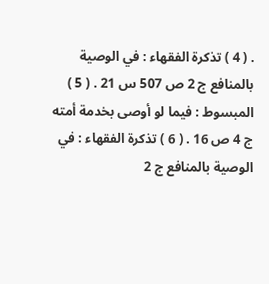. ( 4 ) تذكرة الفقهاء : في الوصية بالمنافع ج 2 ص 507 س 21 . ( 5 ) المبسوط : فيما لو أوصى بخدمة أمته ج 4 ص 16 . ( 6 ) تذكرة الفقهاء : في الوصية بالمنافع ج 2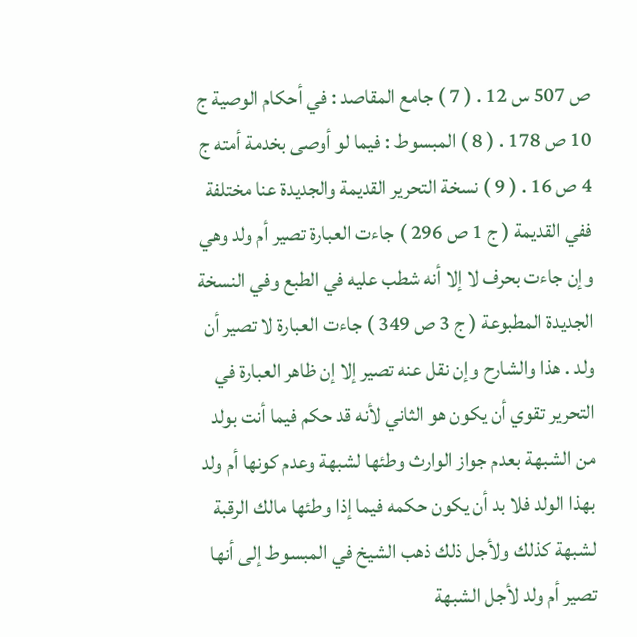ص 507 س 12 . ( 7 ) جامع المقاصد : في أحكام الوصية ج 10 ص 178 . ( 8 ) المبسوط : فيما لو أوصى بخدمة أمته ج 4 ص 16 . ( 9 ) نسخة التحرير القديمة والجديدة عنا مختلفة ففي القديمة ( ج 1 ص 296 ) جاءت العبارة تصير أم ولد وهي وإن جاءت بحرف لا إلا أنه شطب عليه في الطبع وفي النسخة الجديدة المطبوعة ( ج 3 ص 349 ) جاءت العبارة لا تصير أن ولد . هذا والشارح وإن نقل عنه تصير إلا إن ظاهر العبارة في التحرير تقوي أن يكون هو الثاني لأنه قد حكم فيما أنت بولد من الشبهة بعدم جواز الوارث وطئها لشبهة وعدم كونها أم ولد بهذا الولد فلا بد أن يكون حكمه فيما إذا وطئها مالك الرقبة لشبهة كذلك ولأجل ذلك ذهب الشيخ في المبسوط إلى أنها تصير أم ولد لأجل الشبهة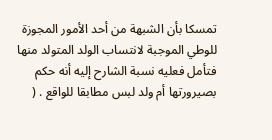تمسكا بأن الشبهة من أحد الأمور المجوزة للوطي الموجبة لانتساب الولد المتولد منها فتأمل فعليه نسبة الشارح إليه أنه حكم بصيرورتها أم ولد لبس مطابقا للواقع . (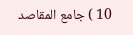10 ) جامع المقاصد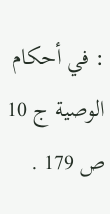: في أحكام الوصية ج 10 ص 179 .